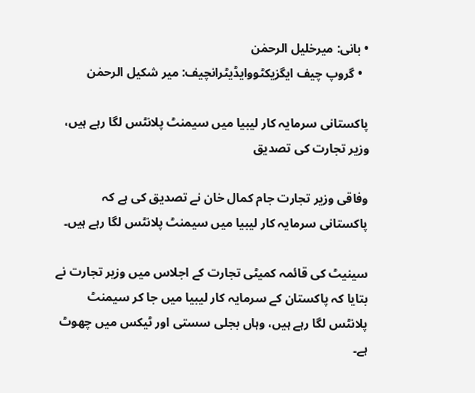• بانی: میرخلیل الرحمٰن
  • گروپ چیف ایگزیکٹووایڈیٹرانچیف: میر شکیل الرحمٰن

پاکستانی سرمایہ کار لیبیا میں سیمنٹ پلانٹس لگا رہے ہیں، وزیر تجارت کی تصدیق

وفاقی وزیر تجارت جام کمال خان نے تصدیق کی ہے کہ پاکستانی سرمایہ کار لیبیا میں سیمنٹ پلانٹس لگا رہے ہیں۔

سینیٹ کی قائمہ کمیٹی تجارت کے اجلاس میں وزیر تجارت نے بتایا کہ پاکستان کے سرمایہ کار لیبیا میں جا کر سیمنٹ پلانٹس لگا رہے ہیں، وہاں بجلی سستی اور ٹیکس میں چھوٹ ہے۔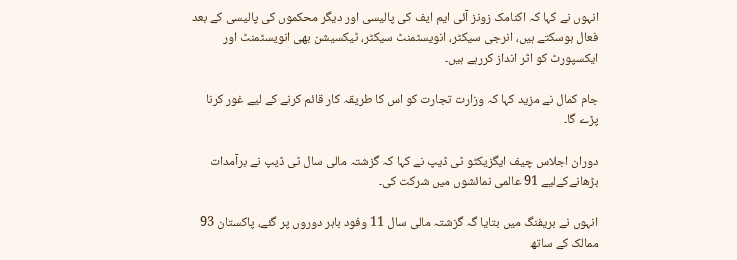انہوں نے کہا کہ اکنامک زونز آئی ایم ایف کی پالیسی اور دیگر محکموں کی پالیسی کے بعد فعال ہوسکتے ہیں، انرجی سیکٹر، انویسٹمنٹ سیکٹر، ٹیکسیشن بھی انویسٹمنٹ اور ایکسپورٹ کو اثر انداز کررہے ہیں۔

جام کمال نے مزید کہا کہ وزارت تجارت کو اس کا طریقہ کار قائم کرنے کے لیے غور کرنا پڑے گا۔

دوران اجلاس چیف ایگزیکٹو ٹی ڈیپ نے کہا کہ گزشتہ مالی سال ٹی ڈیپ نے برآمدات بڑھانےکےلیے 91 عالمی نمائشوں میں شرکت کی۔

انہوں نے بریفنگ میں بتایا گہ گزشتہ مالی سال 11 وفود باہر دوروں پر گئے، پاکستان 93 ممالک کے ساتھ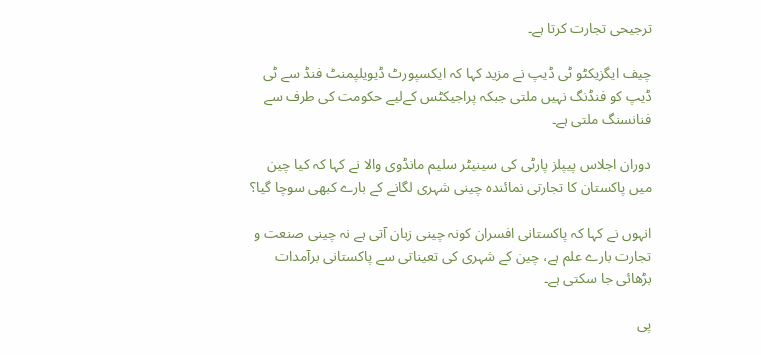ترجیحی تجارت کرتا ہے۔

چیف ایگزیکٹو ٹی ڈیپ نے مزید کہا کہ ایکسپورٹ ڈیویلپمنٹ فنڈ سے ٹی ڈیپ کو فنڈنگ نہیں ملتی جبکہ پراجیکٹس کےلیے حکومت کی طرف سے فنانسنگ ملتی ہے۔

دوران اجلاس پیپلز پارٹی کی سینیٹر سلیم مانڈوی والا نے کہا کہ کیا چین میں پاکستان کا تجارتی نمائندہ چینی شہری لگانے کے بارے کبھی سوچا گیا؟

انہوں نے کہا کہ پاکستانی افسران کونہ چینی زبان آتی ہے نہ چینی صنعت و تجارت بارے علم ہے، چین کے شہری کی تعیناتی سے پاکستانی برآمدات بڑھائی جا سکتی ہے۔

پی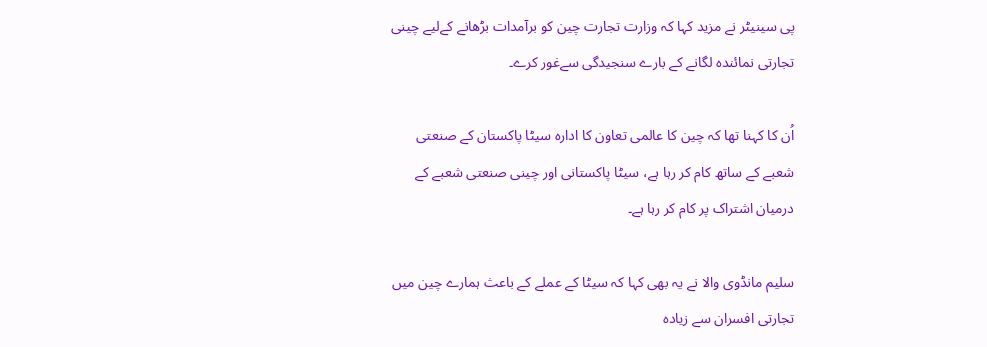پی سینیٹر نے مزید کہا کہ وزارت تجارت چین کو برآمدات بڑھانے کےلیے چینی تجارتی نمائندہ لگانے کے بارے سنجیدگی سےغور کرے۔

اُن کا کہنا تھا کہ چین کا عالمی تعاون کا ادارہ سیٹا پاکستان کے صنعتی شعبے کے ساتھ کام کر رہا ہے، سیٹا پاکستانی اور چینی صنعتی شعبے کے درمیان اشتراک پر کام کر رہا ہے۔

سلیم مانڈوی والا نے یہ بھی کہا کہ سیٹا کے عملے کے باعث ہمارے چین میں تجارتی افسران سے زیادہ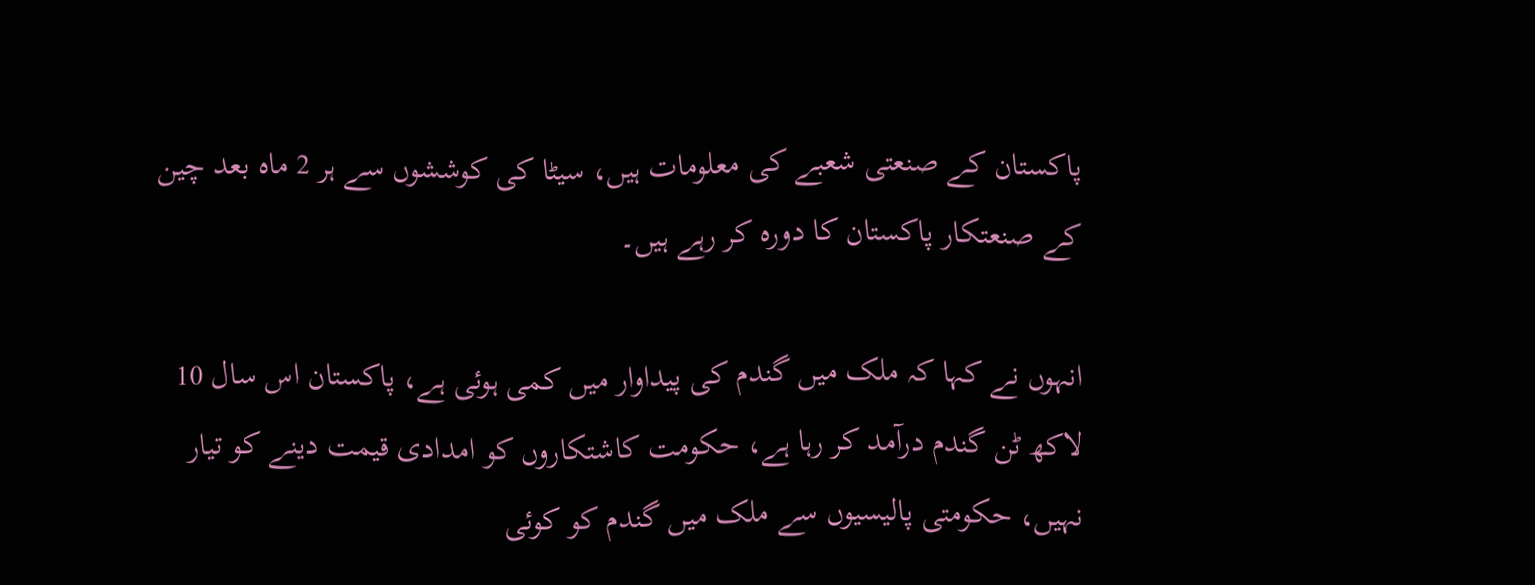پاکستان کے صنعتی شعبے کی معلومات ہیں، سیٹا کی کوششوں سے ہر 2 ماہ بعد چین کے صنعتکار پاکستان کا دورہ کر رہے ہیں۔

انہوں نے کہا کہ ملک میں گندم کی پیداوار میں کمی ہوئی ہے، پاکستان اس سال 10 لاکھ ٹن گندم درآمد کر رہا ہے، حکومت کاشتکاروں کو امدادی قیمت دینے کو تیار نہیں، حکومتی پالیسیوں سے ملک میں گندم کو کوئی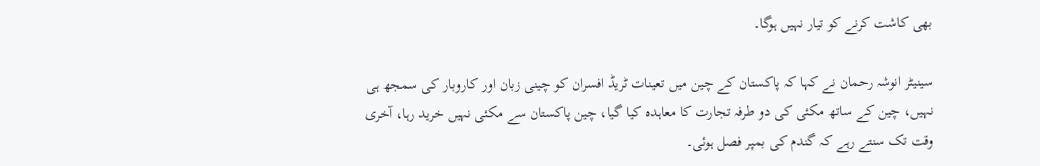بھی کاشت کرنے کو تیار نہیں ہوگا۔

سینیٹر انوشہ رحمان نے کہا کہ پاکستان کے چین میں تعینات ٹریڈ افسران کو چینی زبان اور کاروبار کی سمجھ ہی نہیں، چین کے ساتھ مکئی کی دو طرفہ تجارت کا معاہدہ کیا گیا، چین پاکستان سے مکئی نہیں خرید رہا، آخری وقت تک سنتے رہے کہ گندم کی بمپر فصل ہوئی۔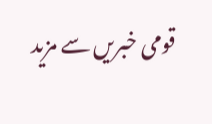قومی خبریں سے مزید